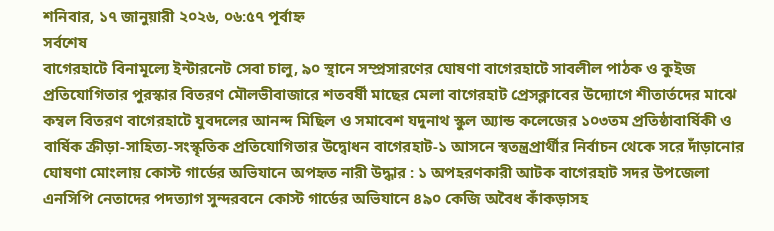শনিবার, ১৭ জানুয়ারী ২০২৬, ০৬:৫৭ পূর্বাহ্ন
সর্বশেষ
বাগেরহাটে বিনামূল্যে ইন্টারনেট সেবা চালু, ৯০ স্থানে সম্প্রসারণের ঘোষণা বাগেরহাটে সাবলীল পাঠক ও কুইজ প্রতিযোগিতার পুরস্কার বিতরণ মৌলভীবাজারে শতবর্ষী মাছের মেলা বাগেরহাট প্রেসক্লাবের উদ্যোগে শীতার্তদের মাঝে কম্বল বিতরণ বাগেরহাটে যুবদলের আনন্দ মিছিল ও সমাবেশ যদুনাথ স্কুল অ্যান্ড কলেজের ১০৩তম প্রতিষ্ঠাবার্ষিকী ও বার্ষিক ক্রীড়া-সাহিত্য-সংস্কৃতিক প্রতিযোগিতার উদ্বোধন বাগেরহাট-১ আসনে স্বতন্ত্রপ্রার্থীর নির্বাচন থেকে সরে দাঁড়ানোর ঘোষণা মোংলায় কোস্ট গার্ডের অভিযানে অপহৃত নারী উদ্ধার : ১ অপহরণকারী আটক বাগেরহাট সদর উপজেলা এনসিপি নেতাদের পদত্যাগ সুন্দরবনে কোস্ট গার্ডের অভিযানে ৪৯০ কেজি অবৈধ কাঁকড়াসহ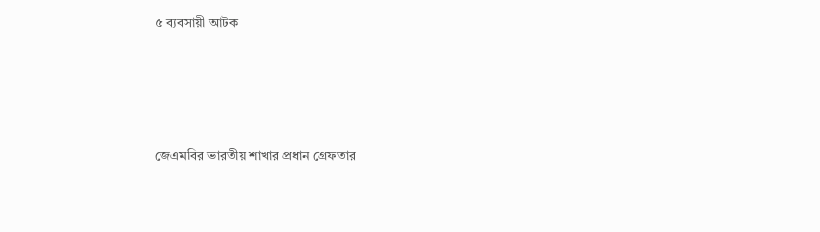৫ ব্যবসায়ী আটক




জেএমবির ভারতীয় শাখার প্রধান গ্রেফতার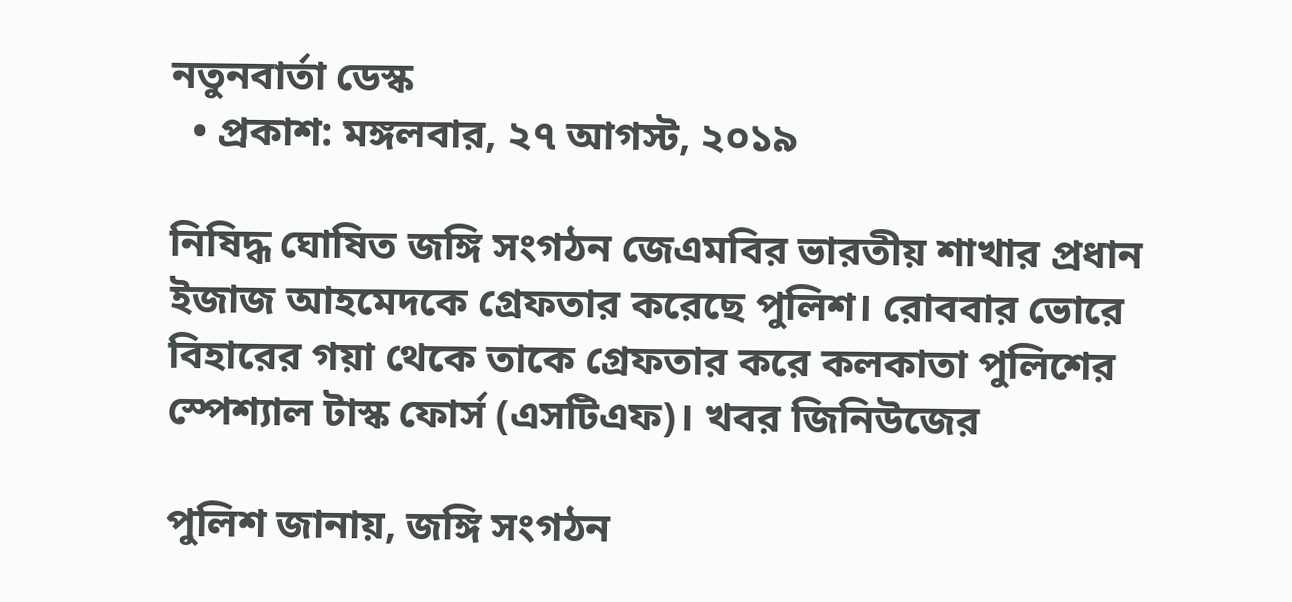নতুনবার্তা ডেস্ক
  • প্রকাশ: মঙ্গলবার, ২৭ আগস্ট, ২০১৯

নিষিদ্ধ ঘোষিত জঙ্গি সংগঠন জেএমবির ভারতীয় শাখার প্রধান ইজাজ আহমেদকে গ্রেফতার করেছে পুলিশ। রোববার ভোরে বিহারের গয়া থেকে তাকে গ্রেফতার করে কলকাতা পুলিশের স্পেশ্যাল টাস্ক ফোর্স (এসটিএফ)। খবর জিনিউজের

পুলিশ জানায়, জঙ্গি সংগঠন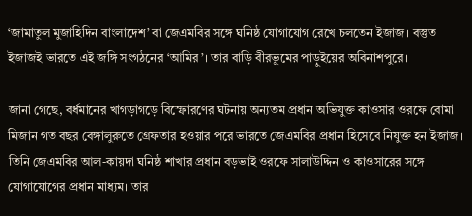‘জামাতুল মুজাহিদিন বাংলাদেশ’ বা জেএমবির সঙ্গে ঘনিষ্ঠ যোগাযোগ রেখে চলতেন ইজাজ। বস্তুত ইজাজই ভারতে এই জঙ্গি সংগঠনের ‘আমির’। তার বাড়ি বীরভূমের পাড়ুইয়ের অবিনাশপুরে।

জানা গেছে, বর্ধমানের খাগড়াগড়ে বিস্ফোরণের ঘটনায় অন্যতম প্রধান অভিযুক্ত কাওসার ওরফে বোমা মিজান গত বছর বেঙ্গালুরুতে গ্রেফতার হওয়ার পরে ভারতে জেএমবির প্রধান হিসেবে নিযুক্ত হন ইজাজ। তিনি জেএমবির আল-কায়দা ঘনিষ্ঠ শাখার প্রধান বড়ভাই ওরফে সালাউদ্দিন ও কাওসারের সঙ্গে যোগাযোগের প্রধান মাধ্যম। তার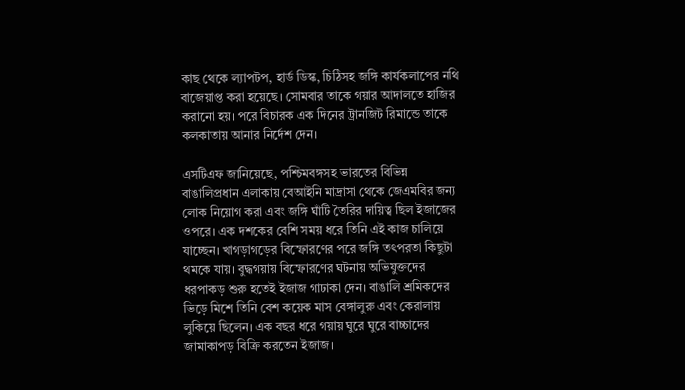কাছ থেকে ল্যাপটপ, হার্ড ডিস্ক, চিঠিসহ জঙ্গি কার্যকলাপের নথি বাজেয়াপ্ত করা হয়েছে। সোমবার তাকে গয়ার আদালতে হাজির করানো হয়। পরে বিচারক এক দিনের ট্রানজিট রিমান্ডে তাকে কলকাতায় আনার নির্দেশ দেন।

এসটিএফ জানিয়েছে, পশ্চিমবঙ্গসহ ভারতের বিভিন্ন বাঙালিপ্রধান এলাকায় বেআইনি মাদ্রাসা থেকে জেএমবির জন্য লোক নিয়োগ করা এবং জঙ্গি ঘাঁটি তৈরির দায়িত্ব ছিল ইজাজের ওপরে। এক দশকের বেশি সময় ধরে তিনি এই কাজ চালিয়ে যাচ্ছেন। খাগড়াগড়ের বিস্ফোরণের পরে জঙ্গি তৎপরতা কিছুটা থমকে যায়। বুদ্ধগয়ায় বিস্ফোরণের ঘটনায় অভিযুক্তদের ধরপাকড় শুরু হতেই ইজাজ গাঢাকা দেন। বাঙালি শ্রমিকদের ভিড়ে মিশে তিনি বেশ কয়েক মাস বেঙ্গালুরু এবং কেরালায় লুকিয়ে ছিলেন। এক বছর ধরে গয়ায় ঘুরে ঘুরে বাচ্চাদের জামাকাপড় বিক্রি করতেন ইজাজ।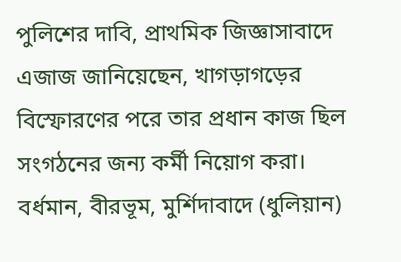পুলিশের দাবি, প্রাথমিক জিজ্ঞাসাবাদে এজাজ জানিয়েছেন, খাগড়াগড়ের বিস্ফোরণের পরে তার প্রধান কাজ ছিল সংগঠনের জন্য কর্মী নিয়োগ করা। বর্ধমান, বীরভূম, মুর্শিদাবাদে (ধুলিয়ান)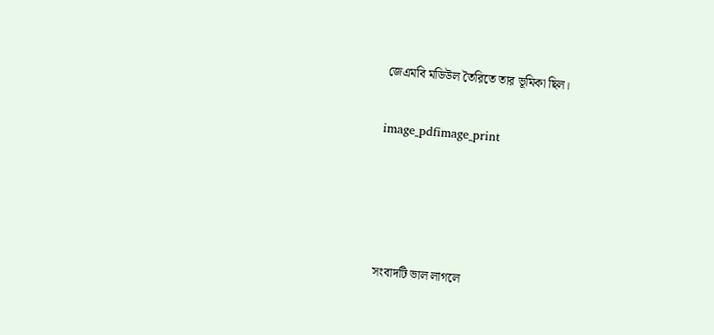জেএমবি মডিউল তৈরিতে তার ভূমিকা ছিল।

image_pdfimage_print




সংবাদটি ভাল লাগলে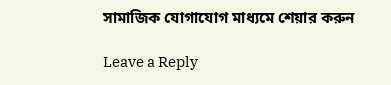সামাজিক যোগাযোগ মাধ্যমে শেয়ার করুন

Leave a Reply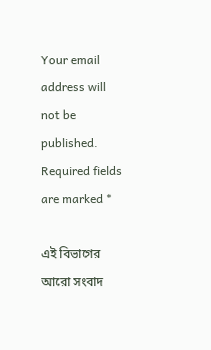Your email address will not be published. Required fields are marked *

এই বিভাগের আরো সংবাদ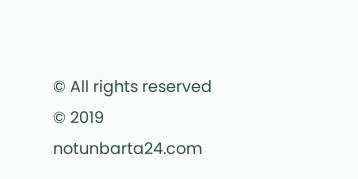© All rights reserved © 2019 notunbarta24.com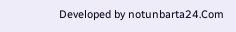Developed by notunbarta24.Com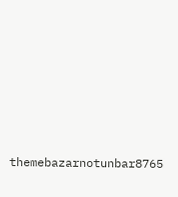themebazarnotunbar8765